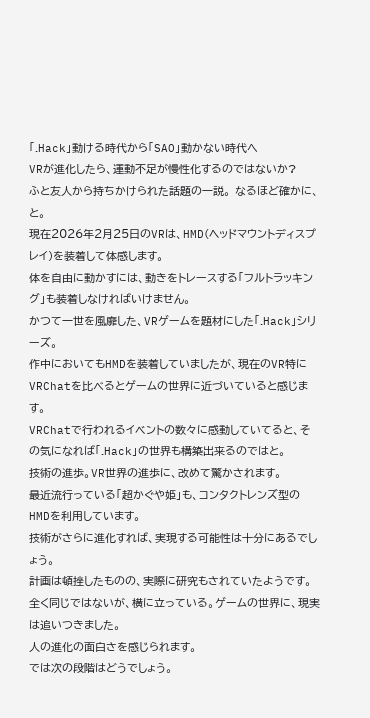「.Hack」動ける時代から「SAO」動かない時代へ
VRが進化したら、運動不足が慢性化するのではないか?
ふと友人から持ちかけられた話題の一説。 なるほど確かに、と。
現在2026年2月25日のVRは、HMD(ヘッドマウントディスプレイ)を装着して体感します。
体を自由に動かすには、動きをトレースする「フルトラッキング」も装着しなければいけません。
かつて一世を風靡した、VRゲームを題材にした「.Hack」シリーズ。
作中においてもHMDを装着していましたが、現在のVR特にVRChatを比べるとゲームの世界に近づいていると感じます。
VRChatで行われるイベントの数々に感動していてると、その気になれば「.Hack」の世界も構築出来るのではと。
技術の進歩。VR世界の進歩に、改めて驚かされます。
最近流行っている「超かぐや姫」も、コンタクトレンズ型のHMDを利用しています。
技術がさらに進化すれば、実現する可能性は十分にあるでしょう。
計画は頓挫したものの、実際に研究もされていたようです。
全く同じではないが、横に立っている。ゲームの世界に、現実は追いつきました。
人の進化の面白さを感じられます。
では次の段階はどうでしょう。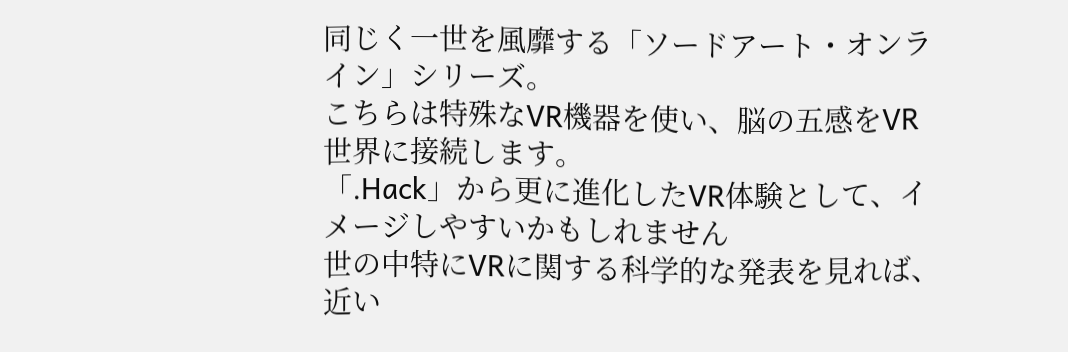同じく一世を風靡する「ソードアート・オンライン」シリーズ。
こちらは特殊なVR機器を使い、脳の五感をVR世界に接続します。
「.Hack」から更に進化したVR体験として、イメージしやすいかもしれません
世の中特にVRに関する科学的な発表を見れば、近い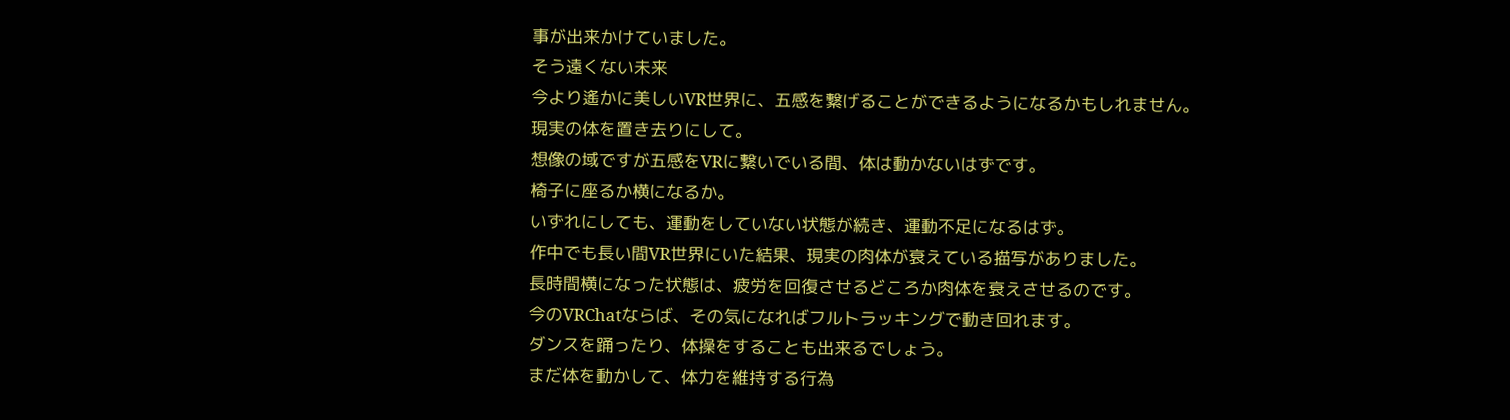事が出来かけていました。
そう遠くない未来
今より遙かに美しいVR世界に、五感を繋げることができるようになるかもしれません。
現実の体を置き去りにして。
想像の域ですが五感をVRに繋いでいる間、体は動かないはずです。
椅子に座るか横になるか。
いずれにしても、運動をしていない状態が続き、運動不足になるはず。
作中でも長い間VR世界にいた結果、現実の肉体が衰えている描写がありました。
長時間横になった状態は、疲労を回復させるどころか肉体を衰えさせるのです。
今のVRChatならば、その気になればフルトラッキングで動き回れます。
ダンスを踊ったり、体操をすることも出来るでしょう。
まだ体を動かして、体力を維持する行為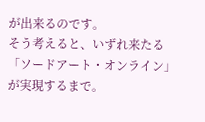が出来るのです。
そう考えると、いずれ来たる「ソードアート・オンライン」が実現するまで。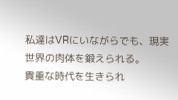私達はVRにいながらでも、現実世界の肉体を鍛えられる。
貴重な時代を生きられ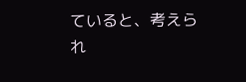ていると、考えられ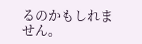るのかもしれません。